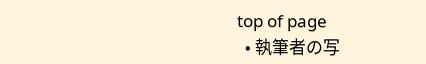top of page
  • 執筆者の写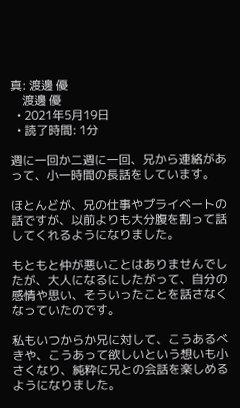真: 渡邊 優
    渡邊 優
  • 2021年5月19日
  • 読了時間: 1分

週に一回か二週に一回、兄から連絡があって、小一時間の長話をしています。

ほとんどが、兄の仕事やプライベートの話ですが、以前よりも大分腹を割って話してくれるようになりました。

もともと仲が悪いことはありませんでしたが、大人になるにしたがって、自分の感情や思い、そういったことを話さなくなっていたのです。

私もいつからか兄に対して、こうあるべきや、こうあって欲しいという想いも小さくなり、純粋に兄との会話を楽しめるようになりました。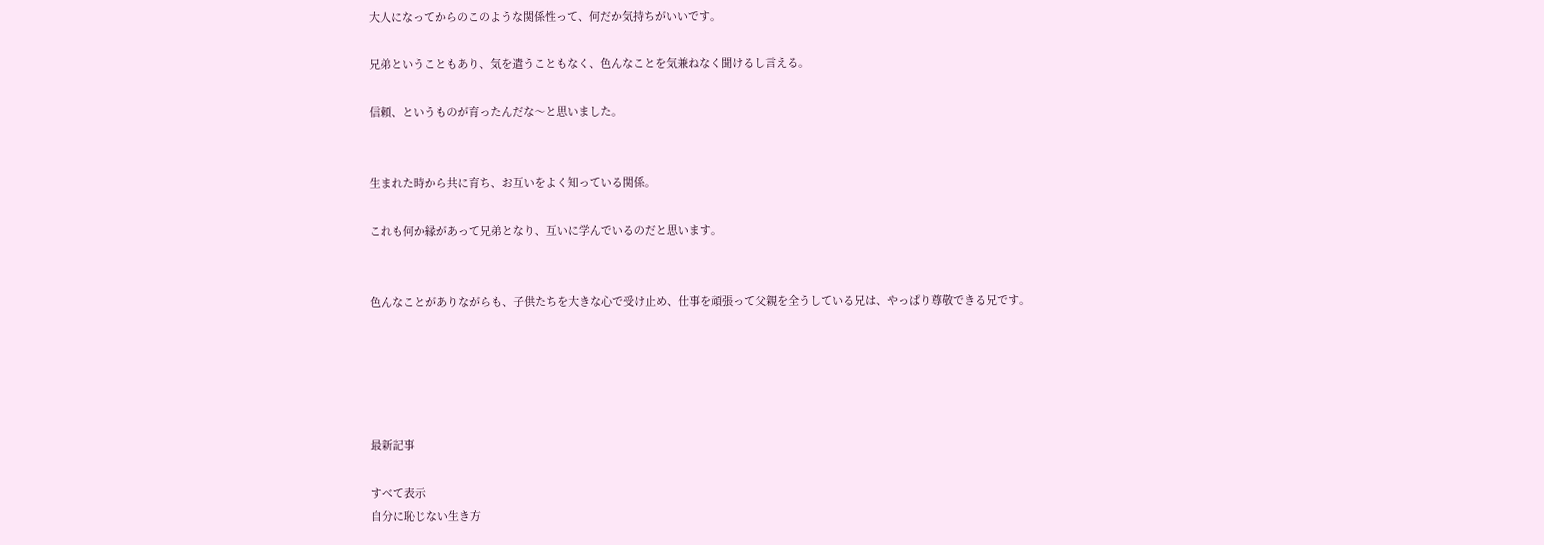大人になってからのこのような関係性って、何だか気持ちがいいです。

兄弟ということもあり、気を遣うこともなく、色んなことを気兼ねなく聞けるし言える。

信頼、というものが育ったんだな〜と思いました。


生まれた時から共に育ち、お互いをよく知っている関係。

これも何か縁があって兄弟となり、互いに学んでいるのだと思います。


色んなことがありながらも、子供たちを大きな心で受け止め、仕事を頑張って父親を全うしている兄は、やっぱり尊敬できる兄です。





最新記事

すべて表示
自分に恥じない生き方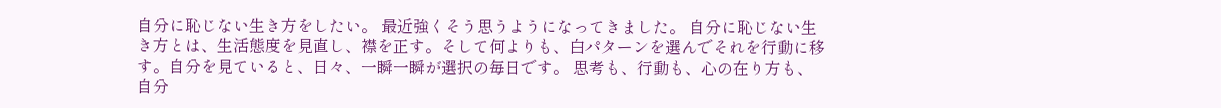自分に恥じない生き方をしたい。 最近強くそう思うようになってきました。 自分に恥じない生き方とは、生活態度を見直し、襟を正す。そして何よりも、白パターンを選んでそれを行動に移す。自分を見ていると、日々、一瞬一瞬が選択の毎日です。 思考も、行動も、心の在り方も、自分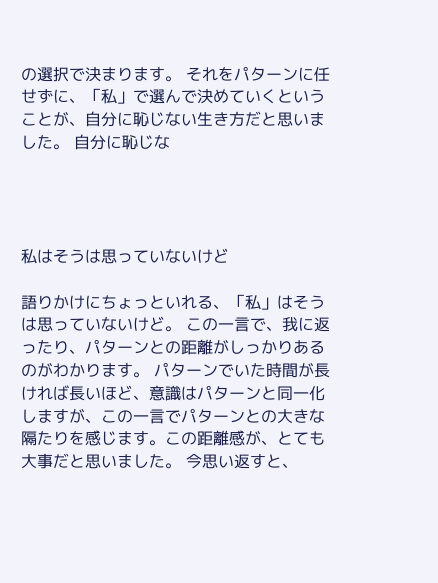の選択で決まります。 それをパターンに任せずに、「私」で選んで決めていくということが、自分に恥じない生き方だと思いました。 自分に恥じな




私はそうは思っていないけど

語りかけにちょっといれる、「私」はそうは思っていないけど。 この一言で、我に返ったり、パターンとの距離がしっかりあるのがわかります。 パターンでいた時間が長ければ長いほど、意識はパターンと同一化しますが、この一言でパターンとの大きな隔たりを感じます。この距離感が、とても大事だと思いました。 今思い返すと、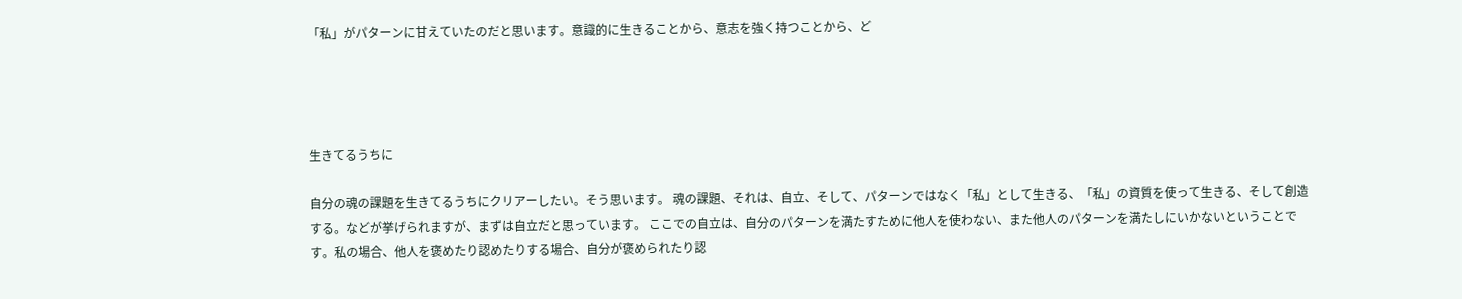「私」がパターンに甘えていたのだと思います。意識的に生きることから、意志を強く持つことから、ど




生きてるうちに

自分の魂の課題を生きてるうちにクリアーしたい。そう思います。 魂の課題、それは、自立、そして、パターンではなく「私」として生きる、「私」の資質を使って生きる、そして創造する。などが挙げられますが、まずは自立だと思っています。 ここでの自立は、自分のパターンを満たすために他人を使わない、また他人のパターンを満たしにいかないということです。私の場合、他人を褒めたり認めたりする場合、自分が褒められたり認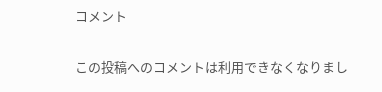コメント


この投稿へのコメントは利用できなくなりまし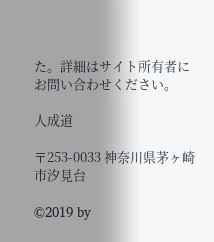た。詳細はサイト所有者にお問い合わせください。

人成道

〒253-0033 神奈川県茅ヶ崎市汐見台

©2019 by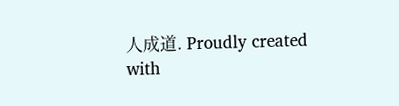人成道. Proudly created with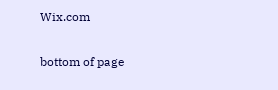Wix.com

bottom of page